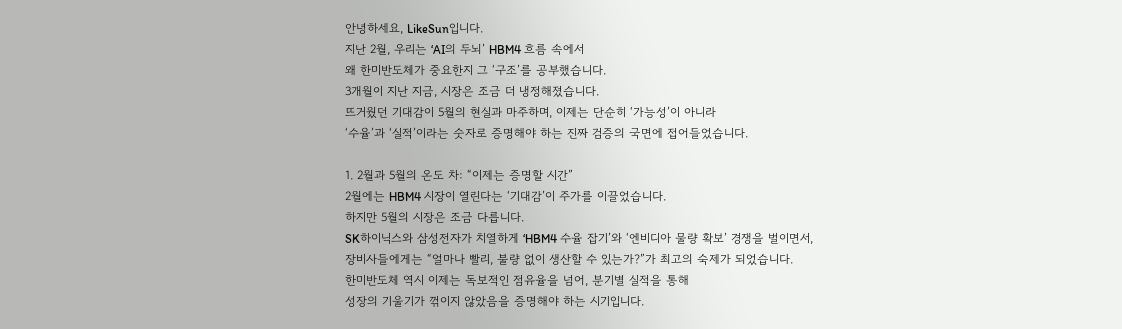안녕하세요, LikeSun입니다.
지난 2월, 우리는 ‘AI의 두뇌’ HBM4 흐름 속에서
왜 한미반도체가 중요한지 그 ‘구조’를 공부했습니다.
3개월이 지난 지금, 시장은 조금 더 냉정해졌습니다.
뜨거웠던 기대감이 5월의 현실과 마주하며, 이제는 단순히 ‘가능성’이 아니라
‘수율’과 ‘실적’이라는 숫자로 증명해야 하는 진짜 검증의 국면에 접어들었습니다.

1. 2월과 5월의 온도 차: “이제는 증명할 시간”
2월에는 HBM4 시장이 열린다는 ‘기대감’이 주가를 이끌었습니다.
하지만 5월의 시장은 조금 다릅니다.
SK하이닉스와 삼성전자가 치열하게 ‘HBM4 수율 잡기’와 ‘엔비디아 물량 확보’ 경쟁을 벌이면서,
장비사들에게는 “얼마나 빨리, 불량 없이 생산할 수 있는가?”가 최고의 숙제가 되었습니다.
한미반도체 역시 이제는 독보적인 점유율을 넘어, 분기별 실적을 통해
성장의 기울기가 꺾이지 않았음을 증명해야 하는 시기입니다.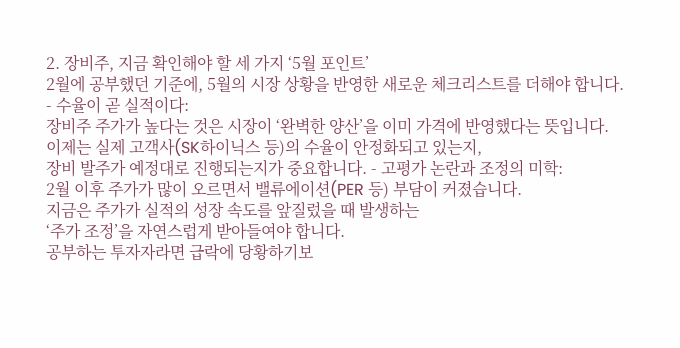2. 장비주, 지금 확인해야 할 세 가지 ‘5월 포인트’
2월에 공부했던 기준에, 5월의 시장 상황을 반영한 새로운 체크리스트를 더해야 합니다.
- 수율이 곧 실적이다:
장비주 주가가 높다는 것은 시장이 ‘완벽한 양산’을 이미 가격에 반영했다는 뜻입니다.
이제는 실제 고객사(SK하이닉스 등)의 수율이 안정화되고 있는지,
장비 발주가 예정대로 진행되는지가 중요합니다. - 고평가 논란과 조정의 미학:
2월 이후 주가가 많이 오르면서 밸류에이션(PER 등) 부담이 커졌습니다.
지금은 주가가 실적의 성장 속도를 앞질렀을 때 발생하는
‘주가 조정’을 자연스럽게 받아들여야 합니다.
공부하는 투자자라면 급락에 당황하기보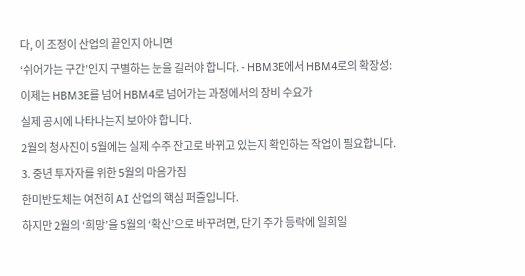다, 이 조정이 산업의 끝인지 아니면
‘쉬어가는 구간’인지 구별하는 눈을 길러야 합니다. - HBM3E에서 HBM4로의 확장성:
이제는 HBM3E를 넘어 HBM4로 넘어가는 과정에서의 장비 수요가
실제 공시에 나타나는지 보아야 합니다.
2월의 청사진이 5월에는 실제 수주 잔고로 바뀌고 있는지 확인하는 작업이 필요합니다.
3. 중년 투자자를 위한 5월의 마음가짐
한미반도체는 여전히 AI 산업의 핵심 퍼즐입니다.
하지만 2월의 ‘희망’을 5월의 ‘확신’으로 바꾸려면, 단기 주가 등락에 일희일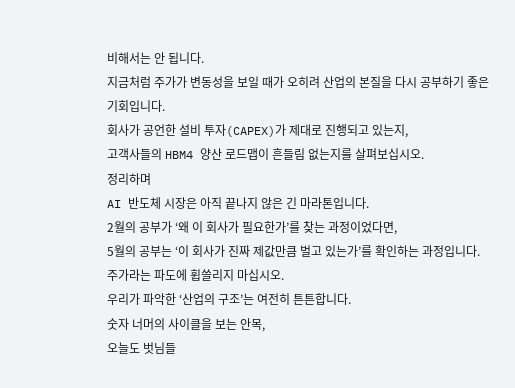비해서는 안 됩니다.
지금처럼 주가가 변동성을 보일 때가 오히려 산업의 본질을 다시 공부하기 좋은 기회입니다.
회사가 공언한 설비 투자(CAPEX)가 제대로 진행되고 있는지,
고객사들의 HBM4 양산 로드맵이 흔들림 없는지를 살펴보십시오.
정리하며
AI 반도체 시장은 아직 끝나지 않은 긴 마라톤입니다.
2월의 공부가 ‘왜 이 회사가 필요한가’를 찾는 과정이었다면,
5월의 공부는 ‘이 회사가 진짜 제값만큼 벌고 있는가’를 확인하는 과정입니다.
주가라는 파도에 휩쓸리지 마십시오.
우리가 파악한 ‘산업의 구조’는 여전히 튼튼합니다.
숫자 너머의 사이클을 보는 안목,
오늘도 벗님들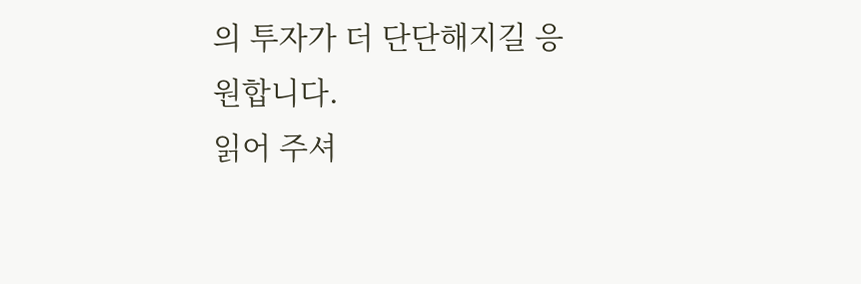의 투자가 더 단단해지길 응원합니다.
읽어 주셔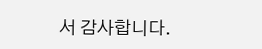서 감사합니다.